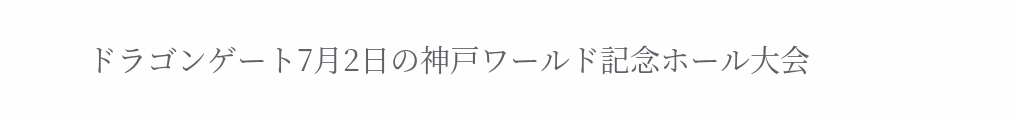ドラゴンゲート7月2日の神戸ワールド記念ホール大会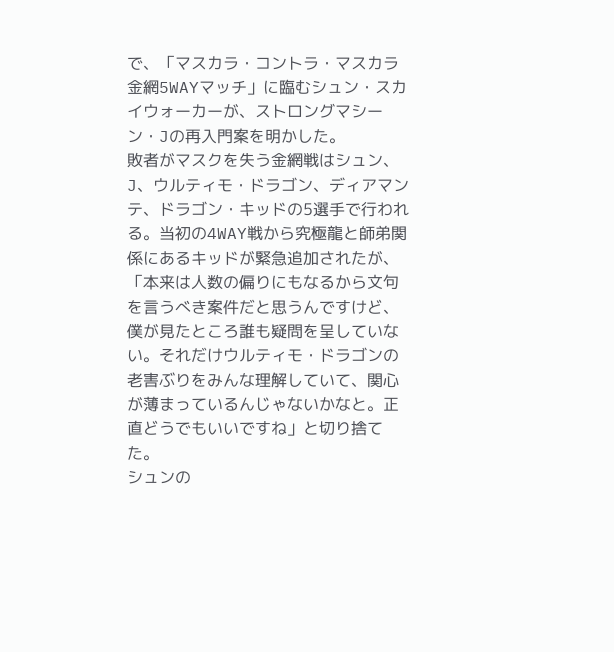で、「マスカラ・コントラ・マスカラ金網5WAYマッチ」に臨むシュン・スカイウォーカーが、ストロングマシーン・Jの再入門案を明かした。
敗者がマスクを失う金網戦はシュン、J、ウルティモ・ドラゴン、ディアマンテ、ドラゴン・キッドの5選手で行われる。当初の4WAY戦から究極龍と師弟関係にあるキッドが緊急追加されたが、「本来は人数の偏りにもなるから文句を言うべき案件だと思うんですけど、僕が見たところ誰も疑問を呈していない。それだけウルティモ・ドラゴンの老害ぶりをみんな理解していて、関心が薄まっているんじゃないかなと。正直どうでもいいですね」と切り捨てた。
シュンの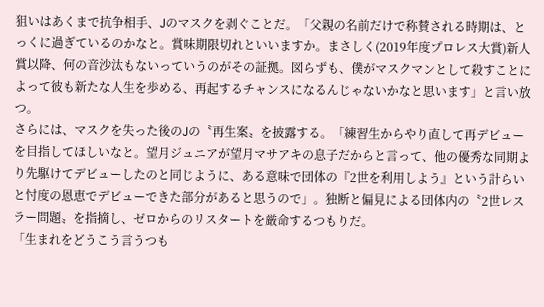狙いはあくまで抗争相手、Jのマスクを剥ぐことだ。「父親の名前だけで称賛される時期は、とっくに過ぎているのかなと。賞味期限切れといいますか。まさしく(2019年度プロレス大賞)新人賞以降、何の音沙汰もないっていうのがその証拠。図らずも、僕がマスクマンとして殺すことによって彼も新たな人生を歩める、再起するチャンスになるんじゃないかなと思います」と言い放つ。
さらには、マスクを失った後のJの〝再生案〟を披露する。「練習生からやり直して再デビューを目指してほしいなと。望月ジュニアが望月マサアキの息子だからと言って、他の優秀な同期より先駆けてデビューしたのと同じように、ある意味で団体の『2世を利用しよう』という計らいと忖度の恩恵でデビューできた部分があると思うので」。独断と偏見による団体内の〝2世レスラー問題〟を指摘し、ゼロからのリスタートを厳命するつもりだ。
「生まれをどうこう言うつも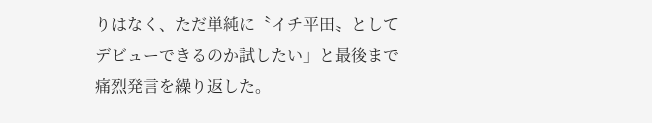りはなく、ただ単純に〝イチ平田〟としてデビューできるのか試したい」と最後まで痛烈発言を繰り返した。